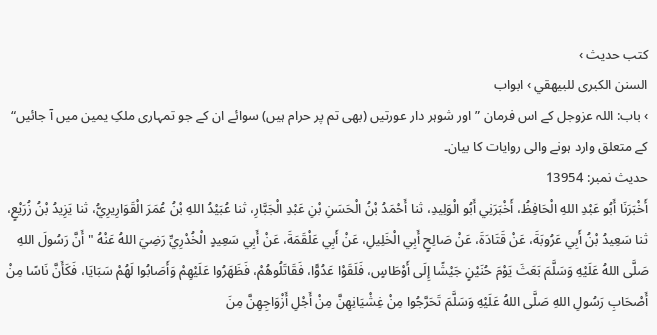کتب حدیث ›
السنن الكبرى للبيهقي › ابواب
› باب: اللہ عزوجل کے اس فرمان ”اور شوہر دار عورتیں (بھی تم پر حرام ہیں) سوائے ان کے جو تمہاری ملکِ یمین میں آ جائیں“ کے متعلق وارد ہونے والی روایات کا بیان۔
حدیث نمبر: 13954
أَخْبَرَنَا أَبُو عَبْدِ اللهِ الْحَافِظُ، أَخْبَرَنِي أَبُو الْوَلِيدِ، ثنا أَحْمَدُ بْنُ الْحَسَنِ بْنِ عَبْدِ الْجَبَّارِ، ثنا عُبَيْدُ اللهِ بْنُ عُمَرَ الْقَوَارِيرِيُّ، ثنا يَزِيدُ بْنُ زُرَيْعٍ، ثنا سَعِيدُ بْنُ أَبِي عَرُوبَةَ، عَنْ قَتَادَةَ، عَنْ صَالِحٍ أَبِي الْخَلِيلِ، عَنْ أَبِي عَلْقَمَةَ، عَنْ أَبِي سَعِيدٍ الْخُدْرِيِّ رَضِيَ اللهُ عَنْهُ " أَنَّ رَسُولَ اللهِ صَلَّى اللهُ عَلَيْهِ وَسَلَّمَ بَعَثَ يَوْمَ حُنَيْنٍ جَيْشًا إِلَى أَوْطَاسٍ، فَلَقَوْا عَدُوًّا، فَقَاتَلُوهُمْ، فَظَهَرُوا عَلَيْهِمْ وَأَصَابُوا لَهُمْ سَبَايَا، فَكَأَنَّ نَاسًا مِنْ أَصْحَابِ رَسُولِ اللهِ صَلَّى اللهُ عَلَيْهِ وَسَلَّمَ تَحَرَّجُوا مِنْ غِشْيَانِهِنَّ مِنْ أَجْلِ أَزْوَاجِهِنَّ مِنَ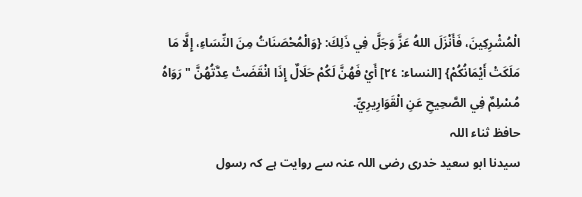الْمُشْرِكِينَ، فَأَنْزَلَ اللهُ عَزَّ وَجَلَّ فِي ذَلِكَ: {وَالْمُحْصَنَاتُ مِنَ النِّسَاءِ، إِلَّا مَا مَلَكَتْ أَيْمَانُكُمْ} [النساء: ٢٤] أَيْ فَهُنَّ لَكُمْ حَلَالٌ إِذَا انْقَضَتْ عِدَّتُهُنَّ " رَوَاهُ مُسْلِمٌ فِي الصَّحِيحِ عَنِ الْقَوَارِيرِيِّ.
حافظ ثناء اللہ
سیدنا ابو سعید خدری رضی اللہ عنہ سے روایت ہے کہ رسول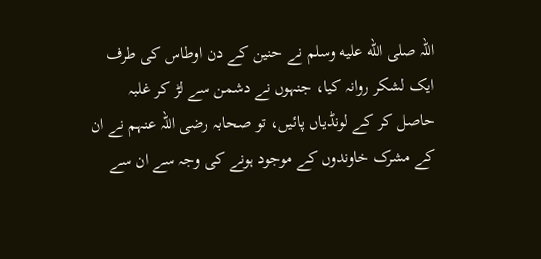اللہ صلى الله عليه وسلم نے حنین کے دن اوطاس کی طرف ایک لشکر روانہ کیا، جنہوں نے دشمن سے لڑ کر غلبہ حاصل کر کے لونڈیاں پائیں، تو صحابہ رضی اللہ عنہم نے ان کے مشرک خاوندوں کے موجود ہونے کی وجہ سے ان سے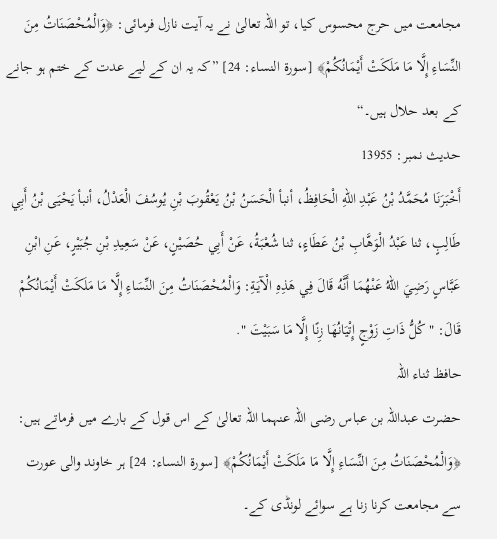مجامعت میں حرج محسوس کیا، تو اللہ تعالیٰ نے یہ آیت نازل فرمائی: ﴿وَالْمُحْصَنَاتُ مِنَ النِّسَاءِ إِلَّا مَا مَلَكَتْ أَيْمَانُكُمْ﴾ [سورة النساء: 24] ”کہ یہ ان کے لیے عدت کے ختم ہو جانے کے بعد حلال ہیں۔“
حدیث نمبر: 13955
أَخْبَرَنَا مُحَمَّدُ بْنُ عَبْدِ اللهِ الْحَافِظُ، أنبأ الْحَسَنُ بْنُ يَعْقُوبَ بْنِ يُوسُفَ الْعَدْلُ، أنبأ يَحْيَى بْنُ أَبِي طَالِبٍ، ثنا عَبْدُ الْوَهَّابِ بْنُ عَطَاءٍ، ثنا شُعْبَةُ، عَنْ أَبِي حُصَيْنٍ، عَنْ سَعِيدِ بْنِ جُبَيْرٍ، عَنِ ابْنِ عَبَّاسٍ رَضِيَ اللهُ عَنْهُمَا أَنَّهُ قَالَ فِي هَذِهِ الْآيَةِ: وَالْمُحْصَنَاتُ مِنَ النِّسَاءِ إِلَّا مَا مَلَكَتْ أَيْمَانُكُمْ قَالَ: " كُلُّ ذَاتِ زَوْجٍ إِتْيَانُهَا زِنًا إِلَّا مَا سَبَيْتَ ".
حافظ ثناء اللہ
حضرت عبداللہ بن عباس رضی اللہ عنہما اللہ تعالیٰ کے اس قول کے بارے میں فرماتے ہیں: ﴿وَالْمُحْصَنَاتُ مِنَ النِّسَاءِ إِلَّا مَا مَلَكَتْ أَيْمَانُكُمْ﴾ [سورة النساء: 24] ہر خاوند والی عورت سے مجامعت کرنا زنا ہے سوائے لونڈی کے۔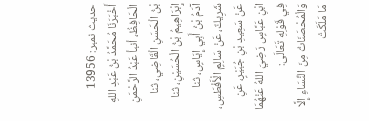حدیث نمبر: 13956
أَخْبَرَنَا مُحَمَّدُ بْنُ عَبْدِ اللهِ الْحَافِظُ، أنبأ عَبْدُ الرَّحْمَنِ بْنُ الْحَسَنِ الْقَاضِي، ثنا إِبْرَاهِيمُ بْنُ الْحُسَيْنِ، ثنا آدَمُ بْنُ أَبِي إِيَاسٍ، ثنا شَرِيكٌ، عَنْ سَالِمٍ الْأَفْطَسِ، عَنْ سَعِيدِ بْنِ جُبَيْرٍ، عَنِ ابْنِ عَبَّاسٍ رَضِيَ اللهُ عَنْهُمَا فِي قَوْلِهِ تَعَالَى: وَالْمُحْصَنَاتُ مِنَ النِّسَاءِ إِلَّا مَا مَلَكَتْ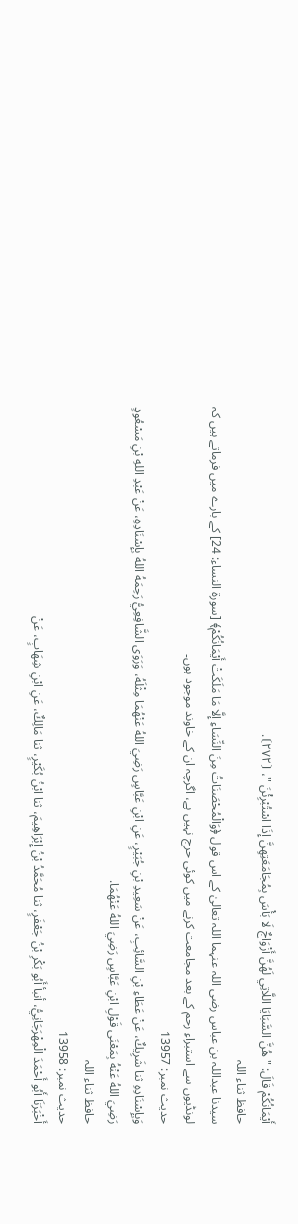أَيْمَانُكُمْ قَالَ: " هُنَّ السَّبَايَا اللَّاتِي لَهُنَّ أَزْوَاجٌ لَا بَأْسَ بِمُجَامَعَتِهِنَّ إِذَا اسْتُبْرِئْنَ "، ⦗٢٧٢⦘.
حافظ ثناء اللہ
سیدنا عبداللہ بن عباس رضی اللہ عنہما اللہ تعالیٰ کے اس قول ﴿وَالْمُحْصَنَاتُ مِنَ النِّسَاءِ إِلَّا مَا مَلَكَتْ أَيْمَانُكُمْ﴾ [سورة النساء: 24] کے بارے میں فرماتے ہیں کہ لونڈیوں سے استبراءِ رحم کے بعد مجامعت کرنے میں کوئی حرج نہیں ہے، اگرچہ ان کے خاوند موجود ہوں۔
حدیث نمبر: 13957
وَبِإِسْنَادِهِ ثنا شَرِيكٌ، عَنْ عَطَاءِ بْنِ السَّائِبِ، عَنْ سَعِيدِ بْنِ جُبَيْرٍ، عَنِ ابْنِ عَبَّاسٍ رَضِيَ اللهُ عَنْهُمَا مِثْلَهُ، وَرَوَى الشَّافِعِيُّ رَحِمَهُ اللهُ بِإِسْنَادِهِ، عَنْ عَبْدِ اللهِ بْنِ مَسْعُودٍ رَضِيَ اللهُ عَنْهُ بِمَعْنَى قَوْلِ ابْنِ عَبَّاسٍ رَضِيَ اللهُ عَنْهُمَا.
حافظ ثناء اللہ
حدیث نمبر: 13958
أَخْبَرَنَا أَبُو أَحْمَدَ الْمِهْرَجَانِيُّ، أنبأ أَبُو بَكْرِ بْنُ جَعْفَرٍ، ثنا مُحَمَّدُ بْنُ إِبْرَاهِيمَ، ثنا ابْنُ بُكَيْرٍ، ثنا مَالِكٌ، عَنِ ابْنِ شِهَابٍ، عَنْ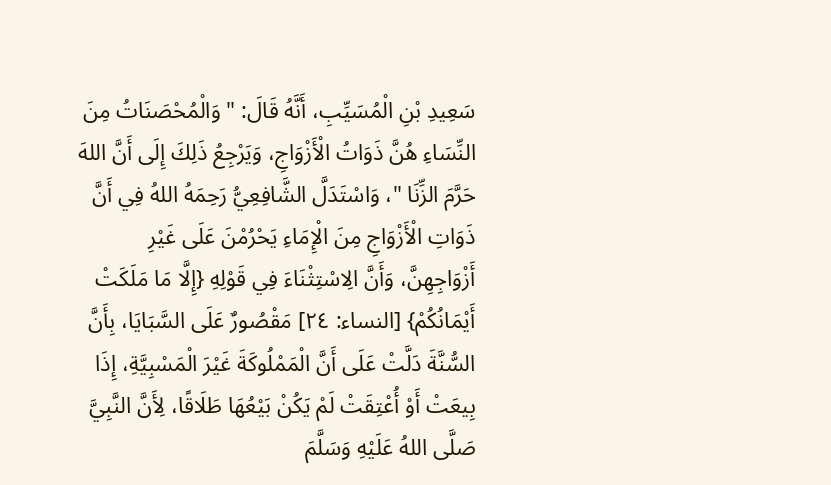سَعِيدِ بْنِ الْمُسَيِّبِ، أَنَّهُ قَالَ: " وَالْمُحْصَنَاتُ مِنَ النِّسَاءِ هُنَّ ذَوَاتُ الْأَزْوَاجِ، وَيَرْجِعُ ذَلِكَ إِلَى أَنَّ اللهَ حَرَّمَ الزِّنَا "، وَاسْتَدَلَّ الشَّافِعِيُّ رَحِمَهُ اللهُ فِي أَنَّ ذَوَاتِ الْأَزْوَاجِ مِنَ الْإِمَاءِ يَحْرُمْنَ عَلَى غَيْرِ أَزْوَاجِهِنَّ، وَأَنَّ الِاسْتِثْنَاءَ فِي قَوْلِهِ {إِلَّا مَا مَلَكَتْ أَيْمَانُكُمْ} [النساء: ٢٤] مَقْصُورٌ عَلَى السَّبَايَا، بِأَنَّ السُّنَّةَ دَلَّتْ عَلَى أَنَّ الْمَمْلُوكَةَ غَيْرَ الْمَسْبِيَّةِ، إِذَا بِيعَتْ أَوْ أُعْتِقَتْ لَمْ يَكُنْ بَيْعُهَا طَلَاقًا، لِأَنَّ النَّبِيَّ صَلَّى اللهُ عَلَيْهِ وَسَلَّمَ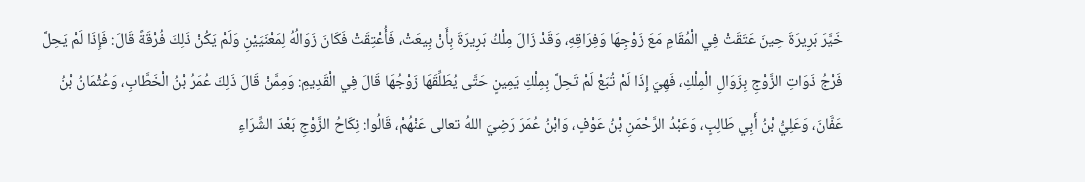خَيَّرَ بَرِيرَةَ حِينَ عَتَقَتْ فِي الْمُقَامِ مَعَ زَوْجِهَا وَفِرَاقِهِ، وَقَدْ زَالَ مِلْكُ بَرِيرَةَ بِأَنْ بِيعَتْ، فَأُعْتِقَتْ فَكَانَ زَوَالُهُ لِمَعْنَيَيْنِ وَلَمْ يَكُنْ ذَلِكَ فُرْقَةً قَالَ: فَإِذَا لَمْ يَحِلَّ فَرْجُ ذَوَاتِ الزَّوْجِ بِزَوَالِ الْمِلْكِ، فَهِيَ إِذَا لَمْ تُبَعْ لَمْ تَحِلَّ بِمِلْكِ يَمِينٍ حَتَّى يُطَلِّقَهَا زَوْجُهَا قَالَ فِي الْقَدِيمِ: وَمِمَّنْ قَالَ ذَلِكَ عُمَرُ بْنُ الْخَطَّابِ، وَعُثْمَانُ بْنُ عَفَّانَ، وَعَلِيُّ بْنُ أَبِي طَالِبٍ، وَعَبْدُ الرَّحْمَنِ بْنُ عَوْفٍ، وَابْنُ عُمَرَ رَضِيَ اللهُ تعالى عَنْهُمْ، قَالُوا: نِكَاحُ الزَّوْجِ بَعْدَ الشِّرَاءِ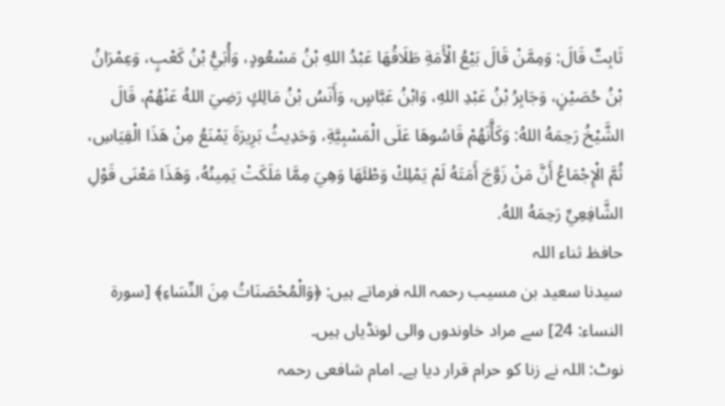ثَابِتٌ قَالَ: وَمِمَّنْ قَالَ بَيْعُ الْأَمَةِ طَلَاقُهَا عَبْدُ اللهِ بْنُ مَسْعُودٍ، وَأُبَيُّ بْنُ كَعْبٍ، وَعِمْرَانُ بْنُ حُصَيْنٍ، وَجَابِرُ بْنُ عَبْدِ اللهِ، وَابْنُ عَبَّاسٍ، وَأَنَسُ بْنُ مَالِكٍ رَضِيَ اللهُ عَنْهُمْ، قَالَ الشَّيْخُ رَحِمَهُ اللهُ: وَكَأَّنَهُمْ قَاسُوهَا عَلَى الْمَسْبِيَّةِ، وَحَدِيثُ بَرِيرَةَ يَمْنَعُ مِنْ هَذَا الْقِيَاسِ، ثُمَّ الْإِجْمَاعُ أَنَّ مَنْ زَوَّجَ أَمَتَهُ لَمْ يَمْلِكْ وَطْئَهَا وَهِيَ مِمَّا مَلَكَتْ يَمِينُهُ، وَهَذَا مَعْنَى قَوْلِ الشَّافِعِيِّ رَحِمَهُ اللهُ.
حافظ ثناء اللہ
سیدنا سعید بن مسیب رحمہ اللہ فرماتے ہیں: ﴿وَالْمُحْصَنَاتُ مِنَ النِّسَاءِ﴾ [سورة النساء: 24] سے مراد خاوندوں والی لونڈیاں ہیں۔
نوٹ: اللہ نے زنا کو حرام قرار دیا ہے۔ امام شافعی رحمہ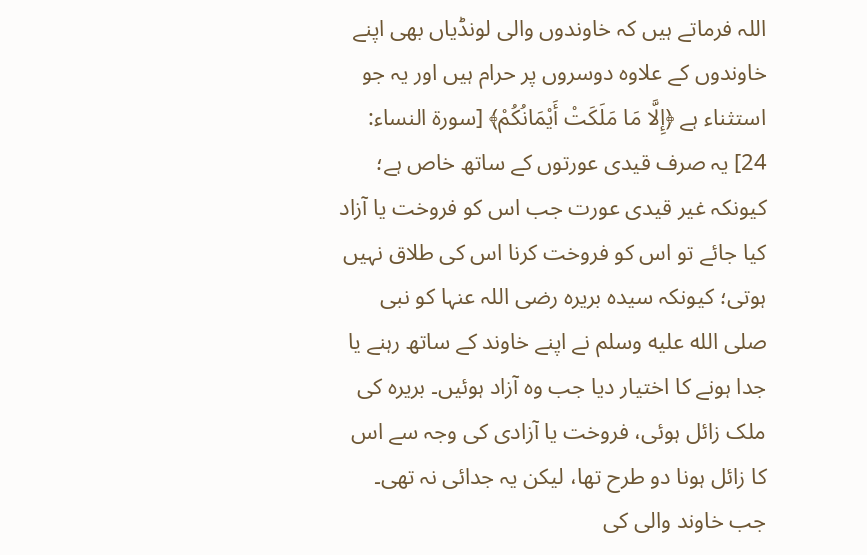اللہ فرماتے ہیں کہ خاوندوں والی لونڈیاں بھی اپنے خاوندوں کے علاوہ دوسروں پر حرام ہیں اور یہ جو استثناء ہے ﴿إِلَّا مَا مَلَكَتْ أَيْمَانُكُمْ﴾ [سورة النساء: 24] یہ صرف قیدی عورتوں کے ساتھ خاص ہے؛ کیونکہ غیر قیدی عورت جب اس کو فروخت یا آزاد کیا جائے تو اس کو فروخت کرنا اس کی طلاق نہیں ہوتی؛ کیونکہ سیدہ بریرہ رضی اللہ عنہا کو نبی صلى الله عليه وسلم نے اپنے خاوند کے ساتھ رہنے یا جدا ہونے کا اختیار دیا جب وہ آزاد ہوئیں۔ بریرہ کی ملک زائل ہوئی، فروخت یا آزادی کی وجہ سے اس کا زائل ہونا دو طرح تھا، لیکن یہ جدائی نہ تھی۔ جب خاوند والی کی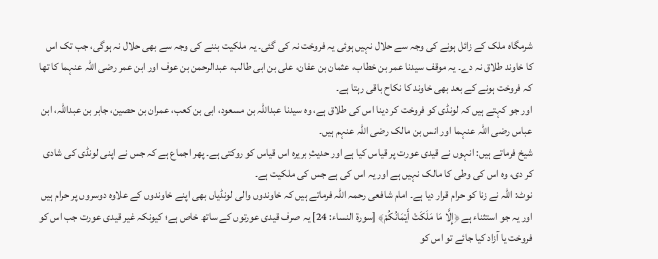شرمگاہ ملک کے زائل ہونے کی وجہ سے حلال نہیں ہوئی یہ فروخت نہ کی گئی۔ یہ ملکیت بننے کی وجہ سے بھی حلال نہ ہوگی، جب تک اس کا خاوند طلاق نہ دے۔ یہ موقف سیدنا عمر بن خطاب، عثمان بن عفان، علی بن ابی طالب، عبدالرحمن بن عوف اور ابن عمر رضی اللہ عنہما کا تھا کہ فروخت ہونے کے بعد بھی خاوند کا نکاح باقی رہتا ہے۔
اور جو کہتے ہیں کہ لونڈی کو فروخت کر دینا اس کی طلاق ہے، وہ سیدنا عبداللہ بن مسعود، ابی بن کعب، عمران بن حصین، جابر بن عبداللہ، ابن عباس رضی اللہ عنہما اور انس بن مالک رضی اللہ عنہم ہیں۔
شیخ فرماتے ہیں: انہوں نے قیدی عورت پر قیاس کیا ہے اور حدیثِ بریرہ اس قیاس کو روکتی ہے۔ پھر اجماع ہے کہ جس نے اپنی لونڈی کی شادی کر دی، وہ اس کی وطی کا مالک نہیں ہے اور یہ اس کی ہے جس کی ملکیت ہے۔
نوٹ: اللہ نے زنا کو حرام قرار دیا ہے۔ امام شافعی رحمہ اللہ فرماتے ہیں کہ خاوندوں والی لونڈیاں بھی اپنے خاوندوں کے علاوہ دوسروں پر حرام ہیں اور یہ جو استثناء ہے ﴿إِلَّا مَا مَلَكَتْ أَيْمَانُكُمْ﴾ [سورة النساء: 24] یہ صرف قیدی عورتوں کے ساتھ خاص ہے؛ کیونکہ غیر قیدی عورت جب اس کو فروخت یا آزاد کیا جائے تو اس کو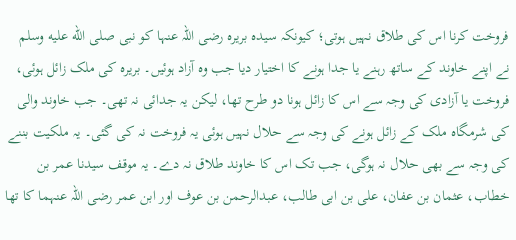فروخت کرنا اس کی طلاق نہیں ہوتی؛ کیونکہ سیدہ بریرہ رضی اللہ عنہا کو نبی صلى الله عليه وسلم نے اپنے خاوند کے ساتھ رہنے یا جدا ہونے کا اختیار دیا جب وہ آزاد ہوئیں۔ بریرہ کی ملک زائل ہوئی، فروخت یا آزادی کی وجہ سے اس کا زائل ہونا دو طرح تھا، لیکن یہ جدائی نہ تھی۔ جب خاوند والی کی شرمگاہ ملک کے زائل ہونے کی وجہ سے حلال نہیں ہوئی یہ فروخت نہ کی گئی۔ یہ ملکیت بننے کی وجہ سے بھی حلال نہ ہوگی، جب تک اس کا خاوند طلاق نہ دے۔ یہ موقف سیدنا عمر بن خطاب، عثمان بن عفان، علی بن ابی طالب، عبدالرحمن بن عوف اور ابن عمر رضی اللہ عنہما کا تھا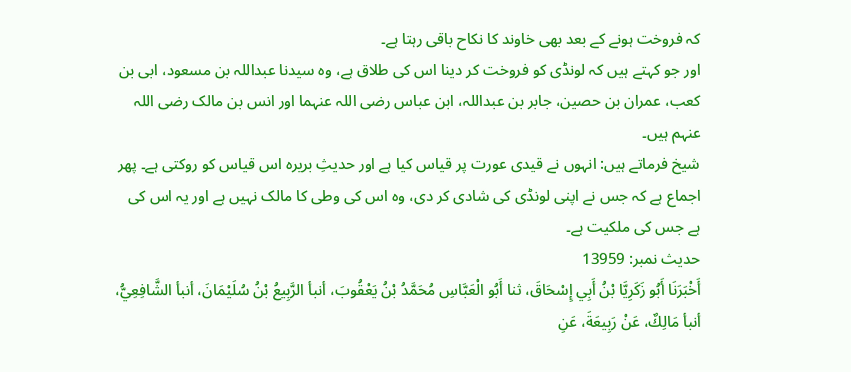کہ فروخت ہونے کے بعد بھی خاوند کا نکاح باقی رہتا ہے۔
اور جو کہتے ہیں کہ لونڈی کو فروخت کر دینا اس کی طلاق ہے، وہ سیدنا عبداللہ بن مسعود، ابی بن کعب، عمران بن حصین، جابر بن عبداللہ، ابن عباس رضی اللہ عنہما اور انس بن مالک رضی اللہ عنہم ہیں۔
شیخ فرماتے ہیں: انہوں نے قیدی عورت پر قیاس کیا ہے اور حدیثِ بریرہ اس قیاس کو روکتی ہے۔ پھر اجماع ہے کہ جس نے اپنی لونڈی کی شادی کر دی، وہ اس کی وطی کا مالک نہیں ہے اور یہ اس کی ہے جس کی ملکیت ہے۔
حدیث نمبر: 13959
أَخْبَرَنَا أَبُو زَكَرِيَّا بْنُ أَبِي إِسْحَاقَ، ثنا أَبُو الْعَبَّاسِ مُحَمَّدُ بْنُ يَعْقُوبَ، أنبأ الرَّبِيعُ بْنُ سُلَيْمَانَ، أنبأ الشَّافِعِيُّ، أنبأ مَالِكٌ، عَنْ رَبِيعَةَ، عَنِ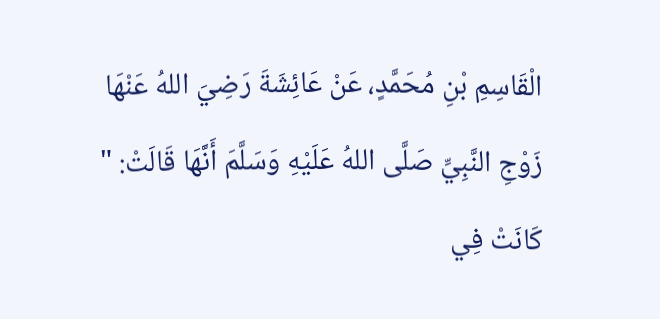الْقَاسِمِ بْنِ مُحَمَّدٍ، عَنْ عَائِشَةَ رَضِيَ اللهُ عَنْهَا زَوْجِ النَّبِيِّ صَلَّى اللهُ عَلَيْهِ وَسَلَّمَ أَنَّهَا قَالَتْ: " كَانَتْ فِي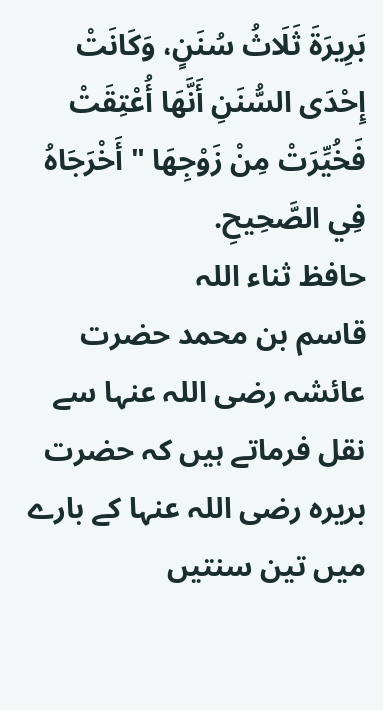بَرِيرَةَ ثَلَاثُ سُنَنٍ، وَكَانَتْ إِحْدَى السُّنَنِ أَنَّهَا أُعْتِقَتْ فَخُيِّرَتْ مِنْ زَوْجِهَا " أَخْرَجَاهُ فِي الصَّحِيحِ.
حافظ ثناء اللہ
قاسم بن محمد حضرت عائشہ رضی اللہ عنہا سے نقل فرماتے ہیں کہ حضرت بریرہ رضی اللہ عنہا کے بارے میں تین سنتیں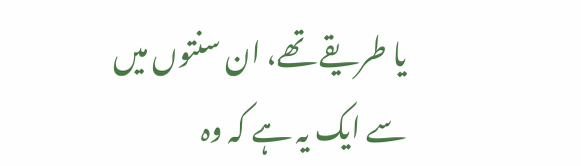یا طریقے تھے، ان سنتوں میں سے ایک یہ ہے کہ وہ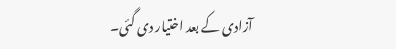آزادی کے بعد اختیار دی گئی۔